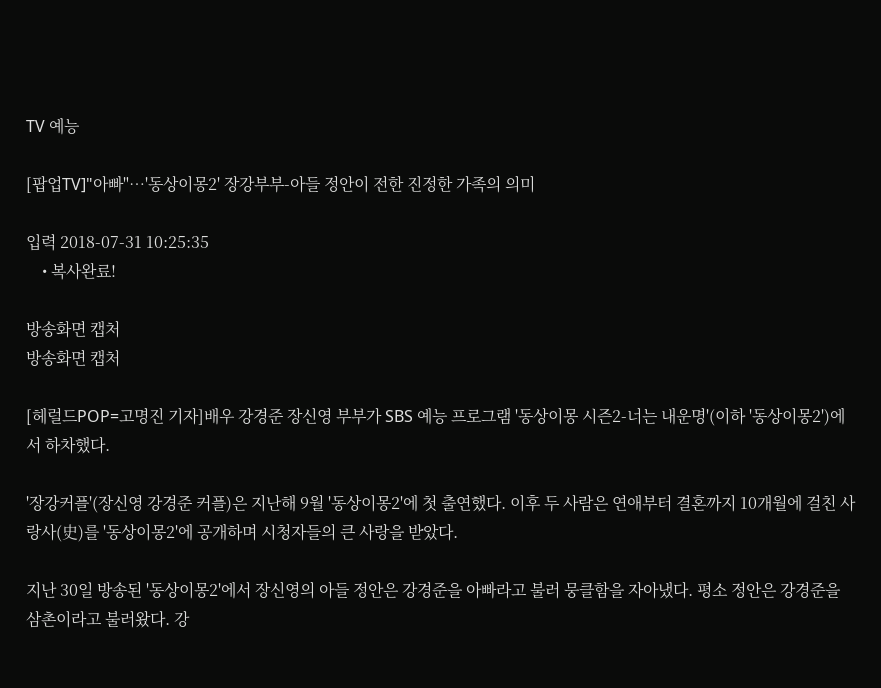TV 예능

[팝업TV]"아빠"…'동상이몽2' 장강부부-아들 정안이 전한 진정한 가족의 의미

입력 2018-07-31 10:25:35
    • 복사완료!

방송화면 캡처
방송화면 캡처

[헤럴드POP=고명진 기자]배우 강경준 장신영 부부가 SBS 예능 프로그램 '동상이몽 시즌2-너는 내운명'(이하 '동상이몽2')에서 하차했다.

'장강커플'(장신영 강경준 커플)은 지난해 9월 '동상이몽2'에 첫 출연했다. 이후 두 사람은 연애부터 결혼까지 10개월에 걸친 사랑사(史)를 '동상이몽2'에 공개하며 시청자들의 큰 사랑을 받았다.

지난 30일 방송된 '동상이몽2'에서 장신영의 아들 정안은 강경준을 아빠라고 불러 뭉클함을 자아냈다. 평소 정안은 강경준을 삼촌이라고 불러왔다. 강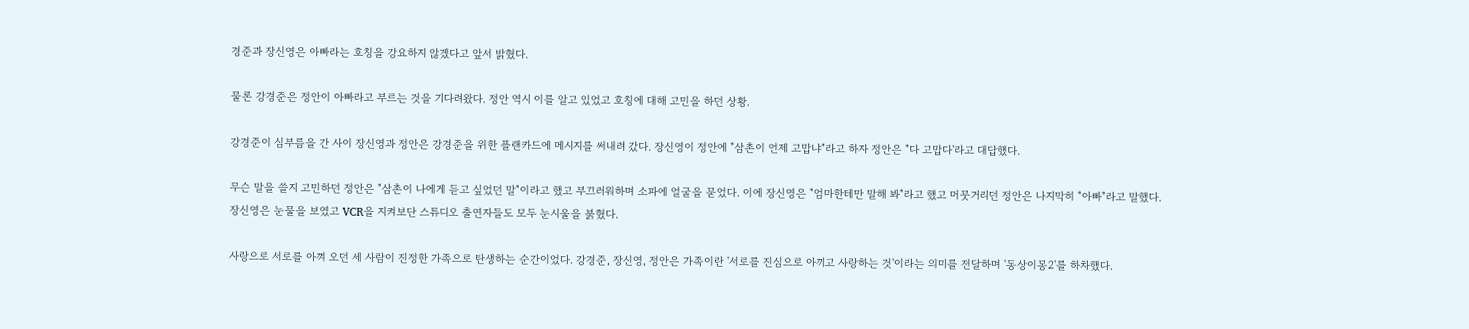경준과 장신영은 아빠라는 호칭을 강요하지 않겠다고 앞서 밝혔다.

물론 강경준은 정안이 아빠라고 부르는 것을 기다려왔다. 정안 역시 이를 알고 있었고 호칭에 대해 고민을 하던 상황.

강경준이 심부름을 간 사이 장신영과 정안은 강경준을 위한 플랜카드에 메시지를 써내려 갔다. 장신영이 정안에 "삼촌이 언제 고맙냐"라고 하자 정안은 "다 고맙다'라고 대답했다.

무슨 말을 쓸지 고민하던 정안은 "삼촌이 나에게 듣고 싶었던 말"이라고 했고 부끄러워하며 소파에 얼굴을 묻었다. 이에 장신영은 "엄마한테만 말해 봐"라고 했고 머뭇거리던 정안은 나지막히 "아빠"라고 말했다. 장신영은 눈물을 보였고 VCR을 지켜보단 스튜디오 출연자들도 모두 눈시울을 붉혔다.

사랑으로 서로를 아껴 오던 세 사람이 진정한 가족으로 탄생하는 순간이었다. 강경준, 장신영, 정안은 가족이란 '서로를 진심으로 아끼고 사랑하는 것'이라는 의미를 전달하며 '동상이몽2'를 하차했다.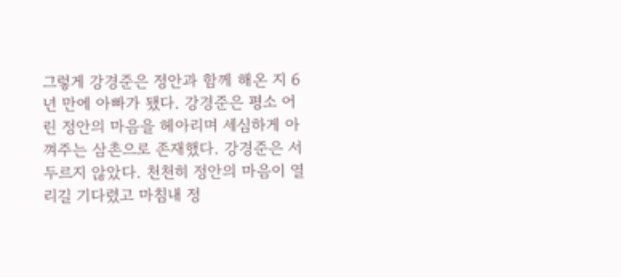그렇게 강경준은 정안과 함께 해온 지 6년 만에 아빠가 됐다. 강경준은 평소 어린 정안의 마음을 헤아리며 세심하게 아껴주는 삼촌으로 존재했다. 강경준은 서두르지 않았다. 천천히 정안의 마음이 열리길 기다렸고 마침내 정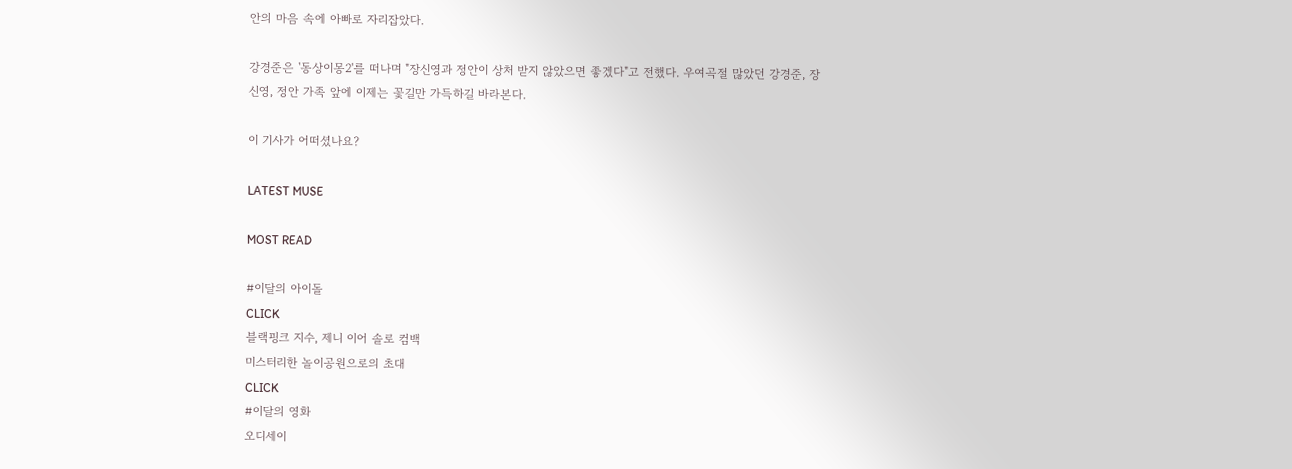안의 마음 속에 아빠로 자리잡았다.

강경준은 '동상이몽2'를 떠나며 "장신영과 정안이 상처 받지 않았으면 좋겠다"고 전했다. 우여곡절 많았던 강경준, 장신영, 정안 가족 앞에 이제는 꽃길만 가득하길 바라본다.

이 기사가 어떠셨나요?

LATEST MUSE

MOST READ

#이달의 아이돌
CLICK
블랙핑크 지수, 제니 이어 솔로 컴백
미스터리한 놀이공원으로의 초대
CLICK
#이달의 영화
오디세이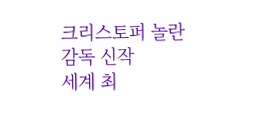크리스토퍼 놀란 감독 신작
세계 최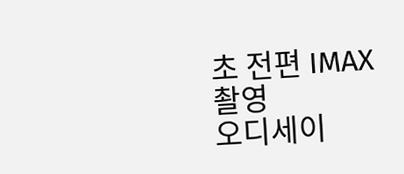초 전편 IMAX 촬영
오디세이